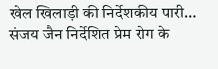खेल खिलाड़ी की निर्देशकीय पारी…
संजय जैन निर्देशित प्रेम रोग के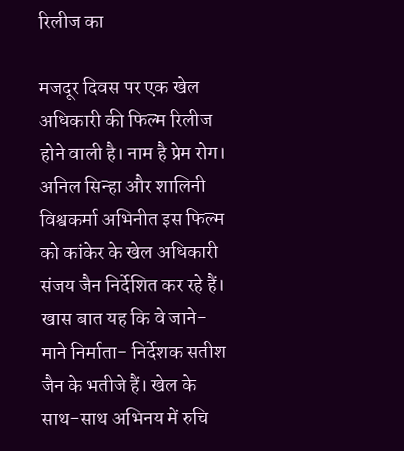रिलीज का

मजदूर दिवस पर एक खेल अधिकारी की फिल्म रिलीज होने वाली है। नाम है प्रेम रोग। अनिल सिन्हा और शालिनी विश्वकर्मा अभिनीत इस फिल्म को कांकेर के खेल अधिकारी संजय जैन निर्देशित कर रहे हैं। खास बात यह कि वे जाने-माने निर्माता- निर्देशक सतीश जैन के भतीजे हैं। खेल के साथ-साथ अभिनय में रुचि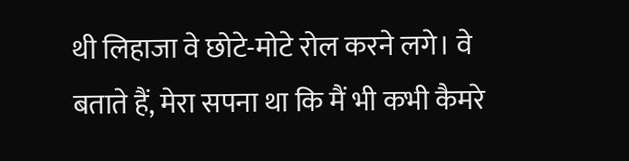थी लिहाजा वे छोटे-मोटे रोल करने लगे। वे बताते हैं, मेरा सपना था कि मैं भी कभी कैमरे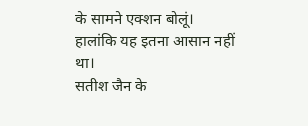के सामने एक्शन बोलूं। हालांकि यह इतना आसान नहीं था।
सतीश जैन के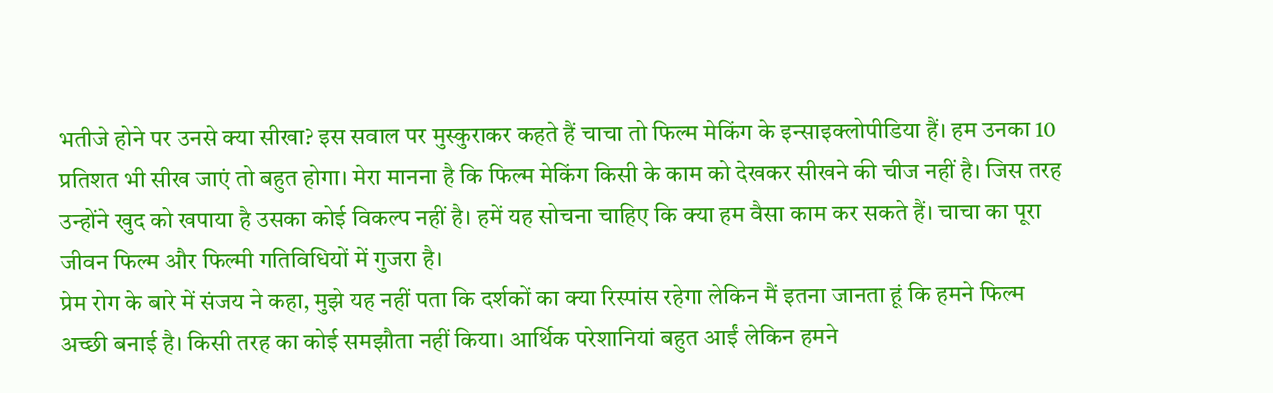भतीजे होने पर उनसे क्या सीखा? इस सवाल पर मुस्कुराकर कहते हैं चाचा तो फिल्म मेकिंग के इन्साइक्लोपीडिया हैं। हम उनका 10 प्रतिशत भी सीख जाएं तो बहुत होगा। मेरा मानना है कि फिल्म मेकिंग किसी के काम को देखकर सीखने की चीज नहीं है। जिस तरह उन्होंने खुद को खपाया है उसका कोई विकल्प नहीं है। हमें यह सोचना चाहिए कि क्या हम वैसा काम कर सकते हैं। चाचा का पूरा जीवन फिल्म और फिल्मी गतिविधियों में गुजरा है।
प्रेम रोग के बारे में संजय ने कहा, मुझे यह नहीं पता कि दर्शकों का क्या रिस्पांस रहेगा लेकिन मैं इतना जानता हूं कि हमने फिल्म अच्छी बनाई है। किसी तरह का कोई समझौता नहीं किया। आर्थिक परेशानियां बहुत आईं लेकिन हमने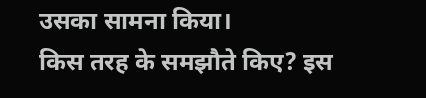उसका सामना किया।
किस तरह के समझौते किए? इस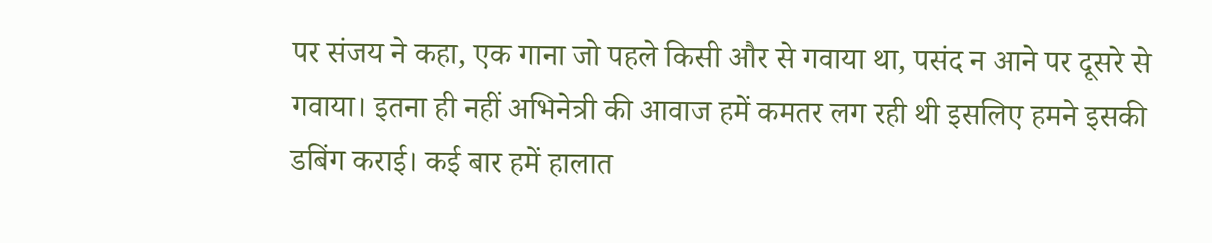पर संजय ने कहा, एक गाना जो पहले किसी और से गवाया था, पसंद न आने पर दूसरे से गवाया। इतना ही नहीं अभिनेत्री की आवाज हमें कमतर लग रही थी इसलिए हमने इसकी डबिंग कराई। कई बार हमें हालात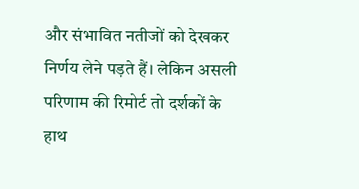और संभावित नतीजों को देखकर निर्णय लेने पड़ते हैं। लेकिन असली परिणाम की रिमोर्ट तो दर्शकों के हाथ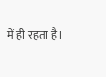में ही रहता है।